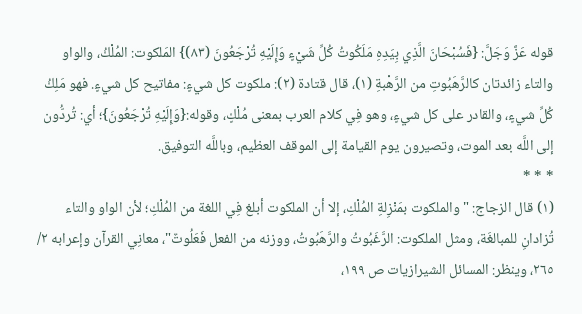قوله عَزَّ وَجَلَّ: {فَسُبْحَانَ الَّذِي بِيَدِهِ مَلَكُوتُ كُلِّ شَيْءٍ وَإِلَيْهِ تُرْجَعُونَ (٨٣)} المَلكوت: المُلْكُ، والواو والتاء زائدتان كالرَّهَبُوتِ من الرَّهْبةِ (١)، قال قتادة (٢): ملكوت كل شيءٍ: مفاتيح كل شيءٍ. فهو مَلِكُ كُلِّ شيءٍ، والقادر على كل شيءٍ، وهو فِي كلام العرب بمعنى مُلْكٍ، وقوله:{وَإِلَيْهِ تُرْجَعُونَ}؛ أي: تُردُّون إلى اللَّه بعد الموت، وتصيرون يوم القيامة إلى الموقف العظيم، وباللَّه التوفيق.
* * *
(١) قال الزجاج: "والملكوت بمَنْزِلةِ المُلْكِ، إلا أن الملكوت أبلغ فِي اللغة من المُلْكِ؛ لأن الواو والتاء تُزادانِ للمبالغَة، ومثل الملكوت: الرَّغَبُوتُ والرَّهَبُوتُ، ووزنه من الفعل فَعَلُوتٌ"، معانِي القرآن وإعرابه ٢/ ٢٦٥، وينظر: المسائل الشيرازيات ص ١٩٩،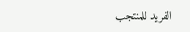الفريد للمنتجب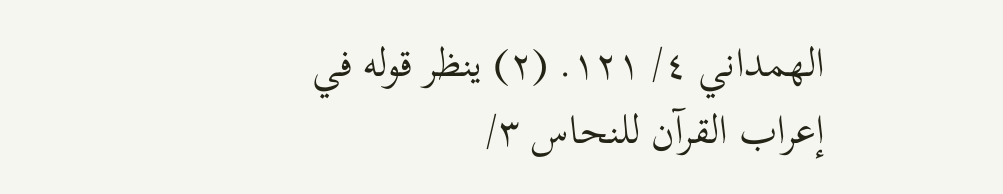الهمداني ٤/ ١٢١. (٢) ينظر قوله في إعراب القرآن للنحاس ٣/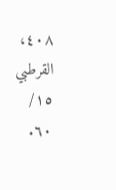٤٠٨، القرطبي ١٥/ ٦٠.